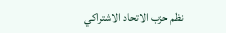نظم حزب الاتحاد الاشتراكي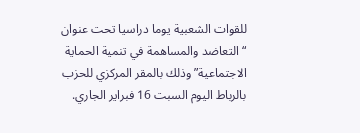للقوات الشعبية يوما دراسيا تحت عنوان “التعاضد والمساهمة في تنمية الحماية الاجتماعية” وذلك بالمقر المركزي للحزب بالرباط اليوم السبت 16 فبراير الجاري.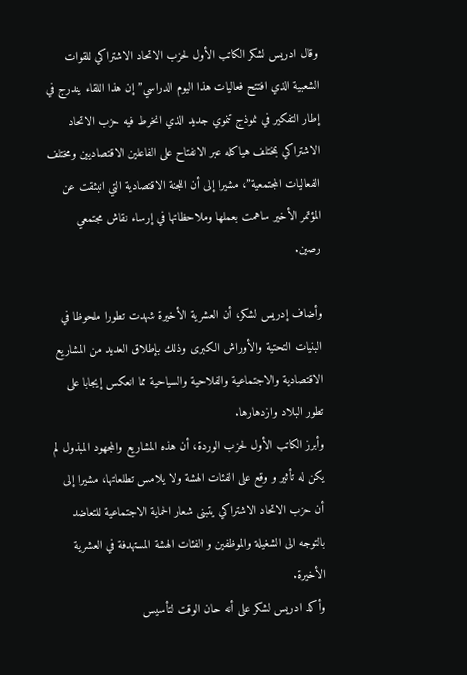وقال ادريس لشكر الكاتب الأول لحزب الاتحاد الاشتراكي للقوات الشعبية الذي افتتح فعاليات هذا اليوم الدراسي” إن هذا اللقاء يندرج في إطار التفكير في نموذج تنموي جديد الذي انخرط فيه حزب الاتحاد الاشتراكي بمختلف هياكله عبر الانفتاح على الفاعلين الاقتصاديين ومختلف الفعاليات المجتمعية”، مشيرا إلى أن اللجنة الاقتصادية التي انبثقت عن المؤتمر الأخير ساهمت بعملها وملاحظاتها في إرساء نقاش مجتمعي رصين.

وأضاف إدريس لشكر، أن العشرية الأخيرة شهدت تطورا ملحوظا في البنيات التحتية والأوراش الكبرى وذلك بإطلاق العديد من المشاريع الاقتصادية والاجتماعية والفلاحية والسياحية مما انعكس إيجابا على تطور البلاد وازدهارها.
وأبرز الكاتب الأول لحزب الوردة، أن هذه المشاريع والمجهود المبذول لم يكن له تأثير و وقع على الفئات الهشة ولا يلامس تطلعاتها، مشيرا إلى أن حزب الاتحاد الاشتراكي يتبنى شعار الحماية الاجتماعية للتعاضد بالتوجه الى الشغيلة والموظفين و الفئات الهشة المستهدفة في العشرية الأخيرة.
وأكد ادريس لشكر على أنه حان الوقت لتأسيس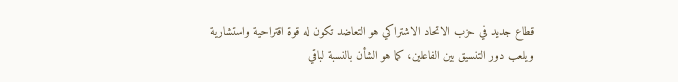قطاع جديد في حزب الاتحاد الاشتراكي هو التعاضد تكون له قوة اقتراحية واستشارية ويلعب دور التنسيق بين الفاعلين، كما هو الشأن بالنسبة لباقي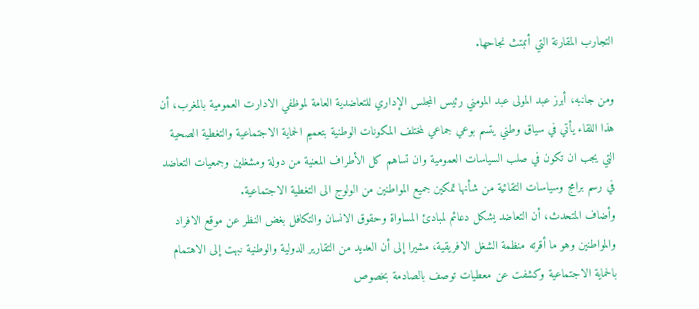التجارب المقارنة التي أتبتث نجاحها.

ومن جانبه، أبرز عبد المولى عبد المومني رئيس المجلس الإداري للتعاضدية العامة لموظفي الادارت العمومية بالمغرب، أن هذا اللقاء يأتي في سياق وطني يتسم بوعي جماعي لمختلف المكونات الوطنية بتعميم الحماية الاجتماعية والتغطية الصحية التي يجب ان تكون في صلب السياسات العمومية وان تساهم كل الأطراف المعنية من دولة ومشغلين وجمعيات التعاضد في رسم برامج وسياسات التقائية من شأنها تمكين جميع المواطنين من الولوج الى التغطية الاجتماعية.
وأضاف المتحدث، أن التعاضد يشكل دعائم لمبادئ المساواة وحقوق الانسان والتكافل بغض النظر عن موقع الافراد والمواطنين وهو ما أقرته منظمة الشغل الافريقية، مشيرا إلى أن العديد من التقارير الدولية والوطنية نبهت إلى الاهتمام بالحماية الاجتماعية وكشفت عن معطيات توصف بالصادمة بخصوص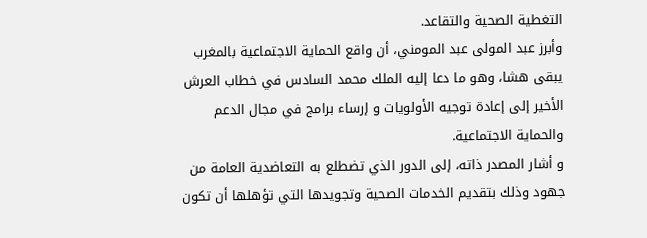التغطية الصحية والتقاعد.
وأبرز عبد المولى عبد المومني، أن واقع الحماية الاجتماعية بالمغرب يبقى هشا، وهو ما دعا إليه الملك محمد السادس في خطاب العرش الأخير إلى إعادة توجيه الأولويات و إرساء برامج في مجال الدعم والحماية الاجتماعية.
و أشار المصدر ذاته، إلى الدور الذي تضطلع به التعاضدية العامة من جهود وذلك بتقديم الخدمات الصحية وتجويدها التي تؤهلها أن تكون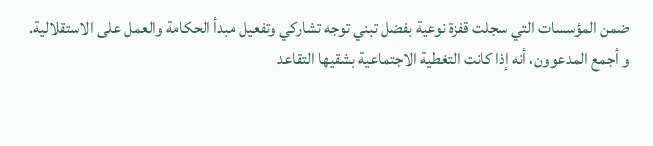ضمن المؤسسات التي سجلت قفزة نوعية بفضل تبني توجه تشاركي وتفعيل مبدأ الحكامة والعمل على الاستقلالية.
و أجمع المدعوون، أنه إذا كانت التغطية الاجتماعية بشقيها التقاعد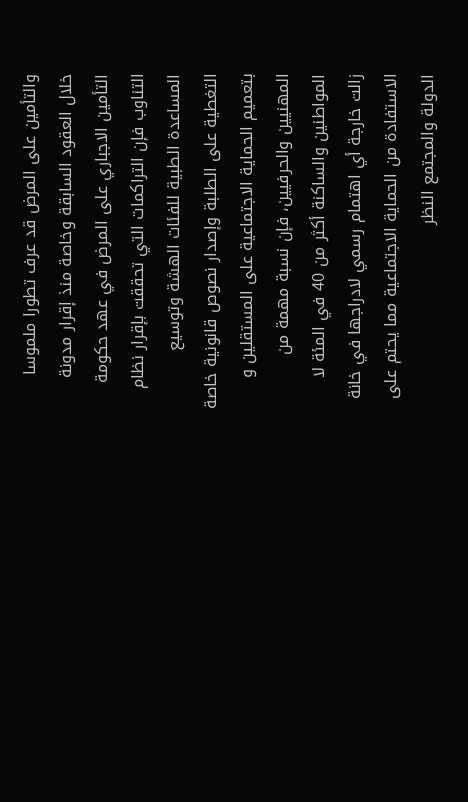والتأمين على المرض قد عرف تطورا ملموسا خلال العقود السابقة وخاصة منذ إقرار مدونة التأمين الاجباري على المرض في عهد حكومة التناوب فإن التراكمات التي تحققت بإقرار نظام المساعدة الطبية للفئات الهشة وتوسيع التغطية على الطلبة وإصدار نصوص قانونية خاصة بتعميم الحماية الاجتماعية على المستقلين و المهنيين والحرفيين، فإن نسبة مهمة من المواطنين والساكنة أكثر من 40 في المئة لا زالت خارجة أي اهتمام رسمي لادراجها في خانة الاستفادة من الحماية الاجتماعية مما يحتم على الدولة والمجتمع النظر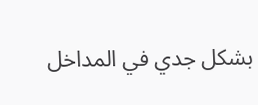بشكل جدي في المداخل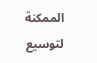الممكنة لتوسيع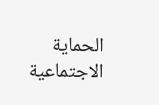الحماية الاجتماعية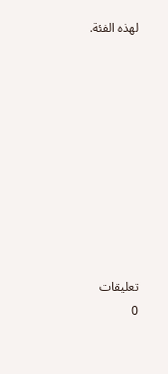لهذه الفئة.










تعليقات
0